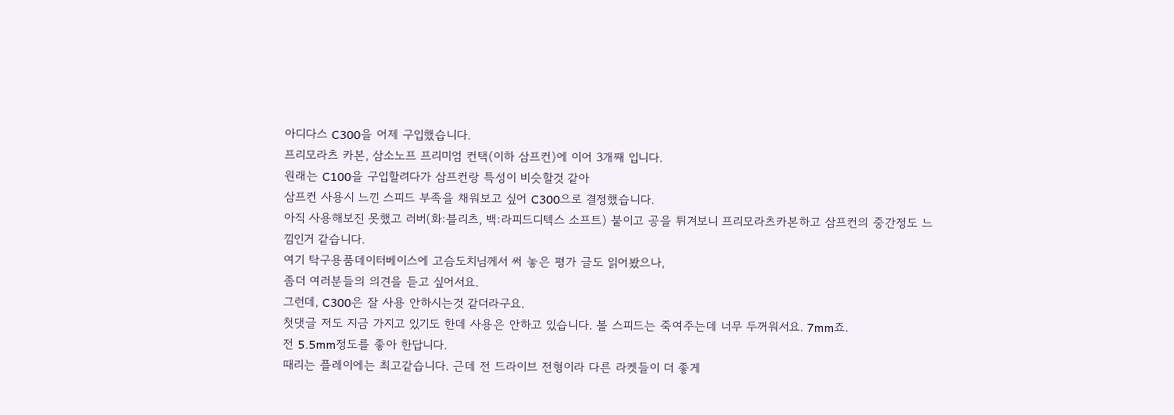아디다스 C300을 어제 구입했습니다.
프리모라츠 카본, 삼소노프 프리미엄 컨택(이하 삼프컨)에 이어 3개째 입니다.
원래는 C100을 구입할려다가 삼프컨랑 특성이 비슷할것 같아
삼프컨 사용시 느낀 스피드 부족을 채워보고 싶어 C300으로 결정했습니다.
아직 사용해보진 못했고 러버(화:블리츠, 백:라피드디텍스 소프트) 붙이고 공을 튀겨보니 프리모라츠카본하고 삼프컨의 중간정도 느낌인거 같습니다.
여기 탁구용품데이터베이스에 고슴도치님께서 써 놓은 평가 글도 읽어봤으나,
좀더 여러분들의 의견을 듣고 싶어서요.
그런데, C300은 잘 사용 안하시는것 같더라구요.
첫댓글 저도 지금 가지고 있기도 한데 사용은 안하고 있습니다. 볼 스피드는 죽여주는데 너무 두꺼워서요. 7mm죠.
전 5.5mm정도를 좋아 한답니다.
때리는 플레이에는 최고같습니다. 근데 전 드라이브 전형이라 다른 라켓들이 더 좋게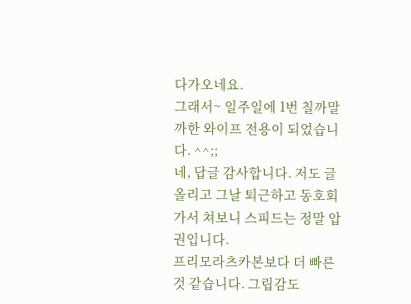다가오네요.
그래서~ 일주일에 1번 칠까말까한 와이프 전용이 되었습니다. ^^;;
네, 답글 감사합니다. 저도 글올리고 그날 퇴근하고 동호회가서 쳐보니 스피드는 정말 압권입니다.
프리모라츠카본보다 더 빠른것 같습니다. 그립감도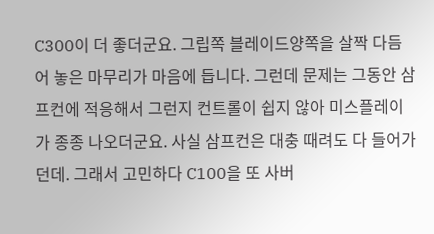C300이 더 좋더군요. 그립쪽 블레이드양쪽을 살짝 다듬어 놓은 마무리가 마음에 듭니다. 그런데 문제는 그동안 삼프컨에 적응해서 그런지 컨트롤이 쉽지 않아 미스플레이가 종종 나오더군요. 사실 삼프컨은 대충 때려도 다 들어가던데. 그래서 고민하다 C100을 또 사버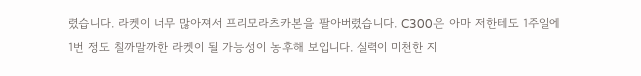렸습니다. 라켓이 너무 많아져서 프리모라츠카본을 팔아버렸습니다. C300은 아마 저한테도 1주일에 1번 정도 칠까말까한 라켓이 될 가능성이 농후해 보입니다. 실력이 미천한 지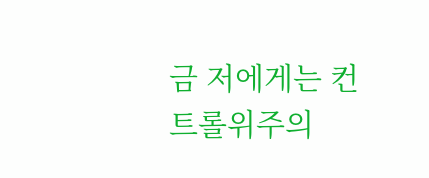금 저에게는 컨트롤위주의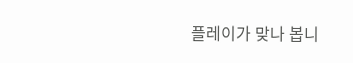플레이가 맞나 봅니